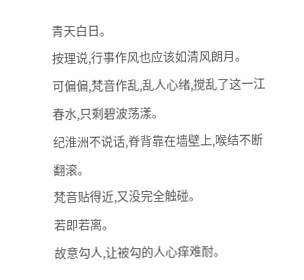青天白日。
按理说,行事作风也应该如清风朗月。
可偏偏,梵音作乱,乱人心绪,搅乱了这一江春水,只剩碧波荡漾。
纪淮洲不说话,脊背靠在墙壁上,喉结不断翻滚。
梵音贴得近,又没完全触碰。
若即若离。
故意勾人,让被勾的人心痒难耐。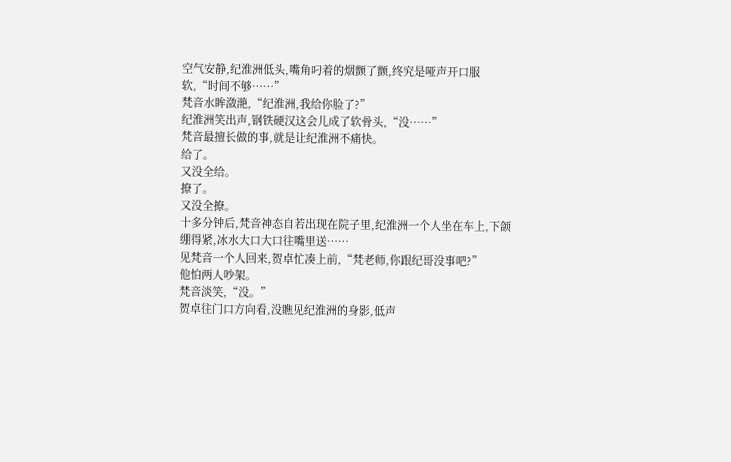空气安静,纪淮洲低头,嘴角叼着的烟颤了颤,终究是哑声开口服软,“时间不够……”
梵音水眸潋滟,“纪淮洲,我给你脸了?”
纪淮洲笑出声,钢铁硬汉这会儿成了软骨头,“没……”
梵音最擅长做的事,就是让纪淮洲不痛快。
给了。
又没全给。
撩了。
又没全撩。
十多分钟后,梵音神态自若出现在院子里,纪淮洲一个人坐在车上,下颌绷得紧,冰水大口大口往嘴里送……
见梵音一个人回来,贺卓忙凑上前,“梵老师,你跟纪哥没事吧?”
他怕两人吵架。
梵音淡笑,“没。”
贺卓往门口方向看,没瞧见纪淮洲的身影,低声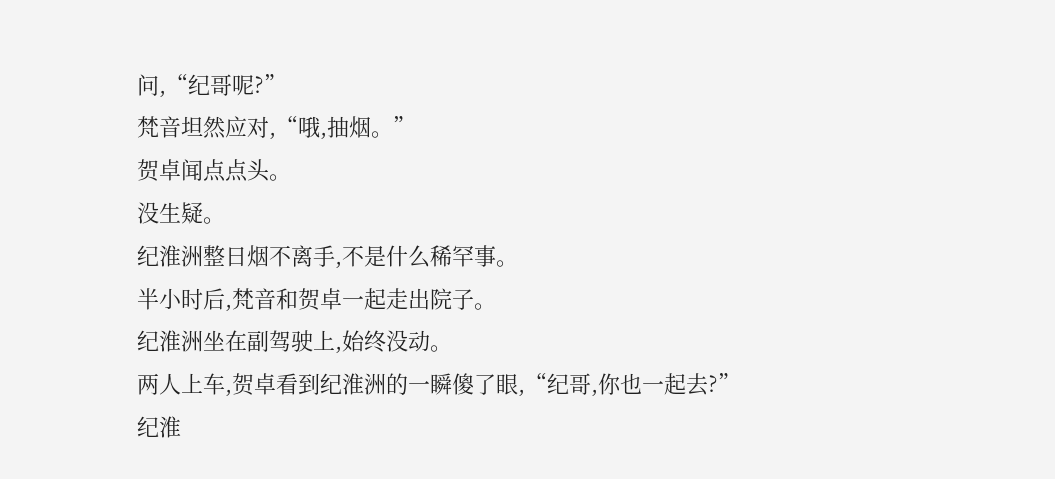问,“纪哥呢?”
梵音坦然应对,“哦,抽烟。”
贺卓闻点点头。
没生疑。
纪淮洲整日烟不离手,不是什么稀罕事。
半小时后,梵音和贺卓一起走出院子。
纪淮洲坐在副驾驶上,始终没动。
两人上车,贺卓看到纪淮洲的一瞬傻了眼,“纪哥,你也一起去?”
纪淮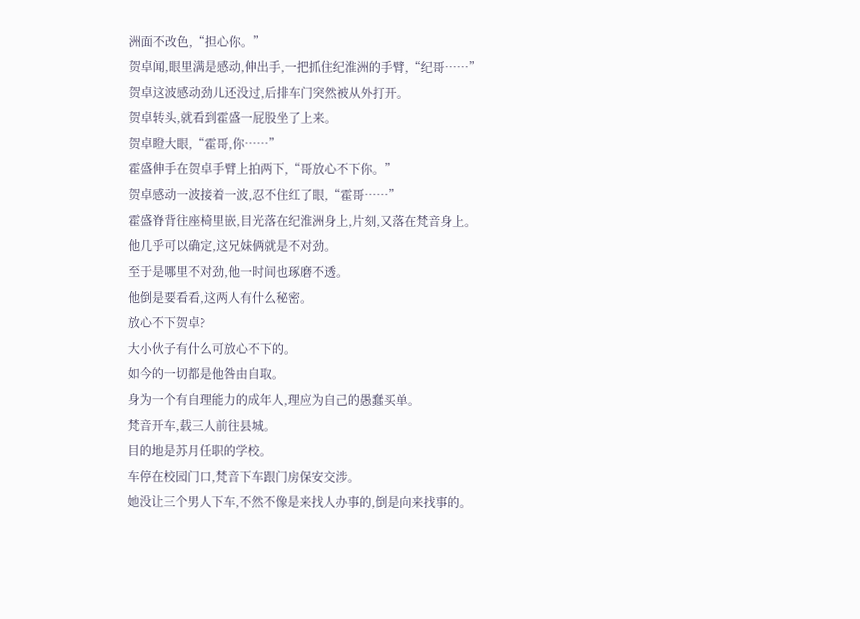洲面不改色,“担心你。”
贺卓闻,眼里满是感动,伸出手,一把抓住纪淮洲的手臂,“纪哥……”
贺卓这波感动劲儿还没过,后排车门突然被从外打开。
贺卓转头,就看到霍盛一屁股坐了上来。
贺卓瞪大眼,“霍哥,你……”
霍盛伸手在贺卓手臂上拍两下,“哥放心不下你。”
贺卓感动一波接着一波,忍不住红了眼,“霍哥……”
霍盛脊背往座椅里嵌,目光落在纪淮洲身上,片刻,又落在梵音身上。
他几乎可以确定,这兄妹俩就是不对劲。
至于是哪里不对劲,他一时间也琢磨不透。
他倒是要看看,这两人有什么秘密。
放心不下贺卓?
大小伙子有什么可放心不下的。
如今的一切都是他咎由自取。
身为一个有自理能力的成年人,理应为自己的愚蠢买单。
梵音开车,载三人前往县城。
目的地是苏月任职的学校。
车停在校园门口,梵音下车跟门房保安交涉。
她没让三个男人下车,不然不像是来找人办事的,倒是向来找事的。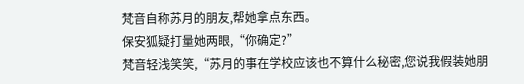梵音自称苏月的朋友,帮她拿点东西。
保安狐疑打量她两眼,“你确定?”
梵音轻浅笑笑,“苏月的事在学校应该也不算什么秘密,您说我假装她朋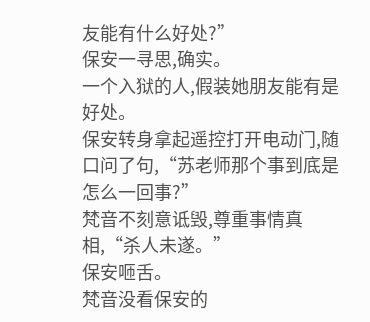友能有什么好处?”
保安一寻思,确实。
一个入狱的人,假装她朋友能有是好处。
保安转身拿起遥控打开电动门,随口问了句,“苏老师那个事到底是怎么一回事?”
梵音不刻意诋毁,尊重事情真相,“杀人未遂。”
保安咂舌。
梵音没看保安的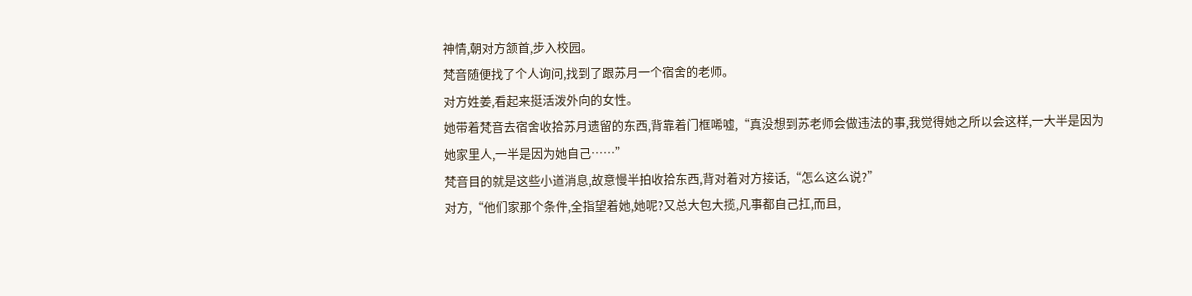神情,朝对方颔首,步入校园。
梵音随便找了个人询问,找到了跟苏月一个宿舍的老师。
对方姓姜,看起来挺活泼外向的女性。
她带着梵音去宿舍收拾苏月遗留的东西,背靠着门框唏嘘,“真没想到苏老师会做违法的事,我觉得她之所以会这样,一大半是因为她家里人,一半是因为她自己……”
梵音目的就是这些小道消息,故意慢半拍收拾东西,背对着对方接话,“怎么这么说?”
对方,“他们家那个条件,全指望着她,她呢?又总大包大揽,凡事都自己扛,而且,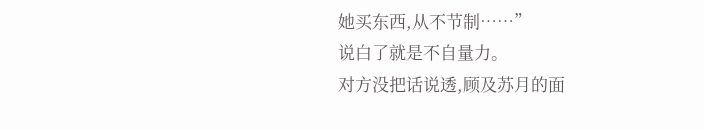她买东西,从不节制……”
说白了就是不自量力。
对方没把话说透,顾及苏月的面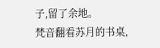子,留了余地。
梵音翻看苏月的书桌,